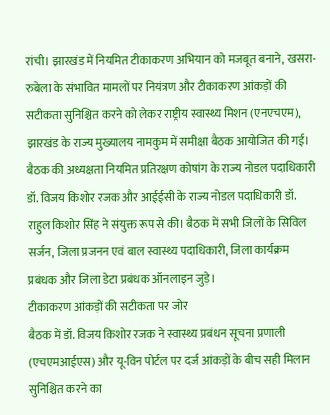रांची। झारखंड में नियमित टीकाकरण अभियान को मजबूत बनाने, खसरा-रुबेला के संभावित मामलों पर नियंत्रण और टीकाकरण आंकड़ों की सटीकता सुनिश्चित करने को लेकर राष्ट्रीय स्वास्थ्य मिशन (एनएचएम), झारखंड के राज्य मुख्यालय नामकुम में समीक्षा बैठक आयोजित की गई।
बैठक की अध्यक्षता नियमित प्रतिरक्षण कोषांग के राज्य नोडल पदाधिकारी डॉ. विजय किशोर रजक और आईईसी के राज्य नोडल पदाधिकारी डॉ. राहुल किशोर सिंह ने संयुक्त रूप से की। बैठक में सभी जिलों के सिविल सर्जन, जिला प्रजनन एवं बाल स्वास्थ्य पदाधिकारी, जिला कार्यक्रम प्रबंधक और जिला डेटा प्रबंधक ऑनलाइन जुड़े।
टीकाकरण आंकड़ों की सटीकता पर जोर
बैठक में डॉ. विजय किशोर रजक ने स्वास्थ्य प्रबंधन सूचना प्रणाली (एचएमआईएस) और यू-विन पोर्टल पर दर्ज आंकड़ों के बीच सही मिलान सुनिश्चित करने का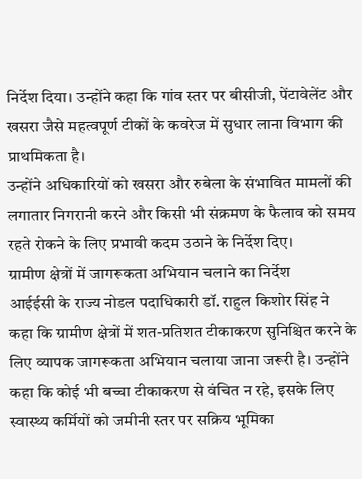निर्देश दिया। उन्होंने कहा कि गांव स्तर पर बीसीजी, पेंटावेलेंट और खसरा जैसे महत्वपूर्ण टीकों के कवरेज में सुधार लाना विभाग की प्राथमिकता है।
उन्होंने अधिकारियों को खसरा और रुबेला के संभावित मामलों की लगातार निगरानी करने और किसी भी संक्रमण के फैलाव को समय रहते रोकने के लिए प्रभावी कदम उठाने के निर्देश दिए।
ग्रामीण क्षेत्रों में जागरूकता अभियान चलाने का निर्देश
आईईसी के राज्य नोडल पदाधिकारी डॉ. राहुल किशोर सिंह ने कहा कि ग्रामीण क्षेत्रों में शत-प्रतिशत टीकाकरण सुनिश्चित करने के लिए व्यापक जागरूकता अभियान चलाया जाना जरूरी है। उन्होंने कहा कि कोई भी बच्चा टीकाकरण से वंचित न रहे, इसके लिए स्वास्थ्य कर्मियों को जमीनी स्तर पर सक्रिय भूमिका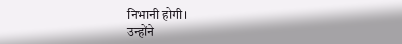निभानी होगी।
उन्होंने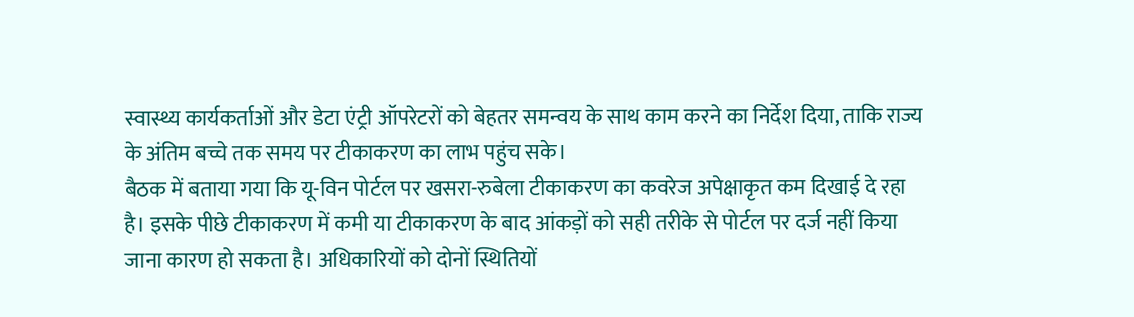स्वास्थ्य कार्यकर्ताओं और डेटा एंट्री ऑपरेटरों को बेहतर समन्वय के साथ काम करने का निर्देश दिया, ताकि राज्य के अंतिम बच्चे तक समय पर टीकाकरण का लाभ पहुंच सके।
बैठक में बताया गया कि यू-विन पोर्टल पर खसरा-रुबेला टीकाकरण का कवरेज अपेक्षाकृत कम दिखाई दे रहा है। इसके पीछे टीकाकरण में कमी या टीकाकरण के बाद आंकड़ों को सही तरीके से पोर्टल पर दर्ज नहीं किया जाना कारण हो सकता है। अधिकारियों को दोनों स्थितियों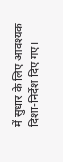में सुधार के लिए आवश्यक दिशा-निर्देश दिए गए।